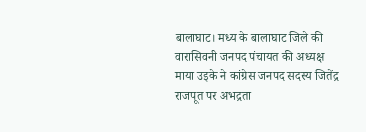बालाघाट। मध्य के बालाघाट जिले की वारासिवनी जनपद पंचायत की अध्यक्ष माया उइके ने कांग्रेस जनपद सदस्य जितेंद्र राजपूत पर अभद्रता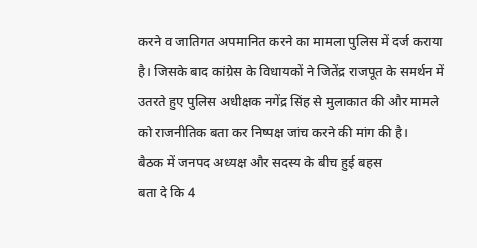करने व जातिगत अपमानित करने का मामला पुलिस में दर्ज कराया है। जिसके बाद कांग्रेस के विधायकों ने जितेंद्र राजपूत के समर्थन में उतरते हुए पुलिस अधीक्षक नगेंद्र सिंह से मुलाकात की और मामले को राजनीतिक बता कर निष्पक्ष जांच करने की मांग की है।
बैठक में जनपद अध्यक्ष और सदस्य के बीच हुई बहस
बता दे कि 4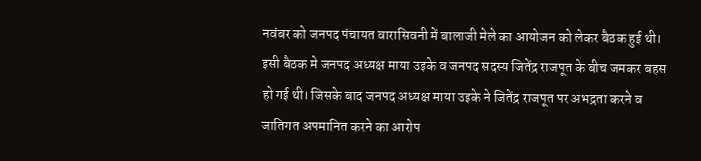नवंबर को जनपद पंचायत वारासिवनी में बालाजी मेले का आयोजन को लेकर बैठक हुई थी। इसी बैठक मे जनपद अध्यक्ष माया उइके व जनपद सदस्य जितेंद्र राजपूत के बीच जमकर बहस हो गई थी। जिसके बाद जनपद अध्यक्ष माया उइके ने जितेंद्र राजपूत पर अभद्रता करने व जातिगत अपमानित करने का आरोप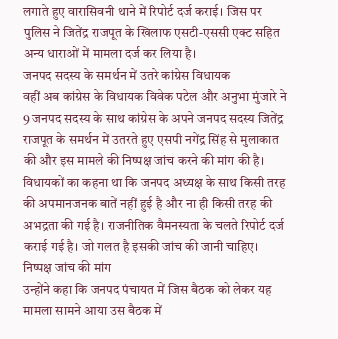लगाते हुए वारासिवनी थाने में रिपोर्ट दर्ज कराई। जिस पर पुलिस ने जितेंद्र राजपूत के खिलाफ एसटी-एससी एक्ट सहित अन्य धाराओं में मामला दर्ज कर लिया है।
जनपद सदस्य के समर्थन में उतरे कांग्रेस विधायक
वहीं अब कांग्रेस के विधायक विवेक पटेल और अनुभा मुंजारे ने 9 जनपद सदस्य के साथ कांग्रेस के अपने जनपद सदस्य जितेंद्र राजपूत के समर्थन में उतरते हुए एसपी नगेंद्र सिंह से मुलाकात की और इस मामले की निष्पक्ष जांच करने की मांग की है। विधायकों का कहना था कि जनपद अध्यक्ष के साथ किसी तरह की अपमानजनक बातें नहीं हुई है और ना ही किसी तरह की अभद्रता की गई है। राजनीतिक वैमनस्यता के चलते रिपोर्ट दर्ज कराई गई है। जो गलत है इसकी जांच की जानी चाहिए।
निष्पक्ष जांच की मांग
उन्होंने कहा कि जनपद पंचायत में जिस बैठक को लेकर यह मामला सामने आया उस बैठक में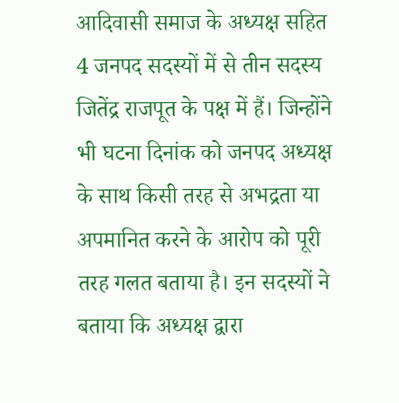आदिवासी समाज के अध्यक्ष सहित 4 जनपद सदस्यों में से तीन सदस्य जितेंद्र राजपूत के पक्ष में हैं। जिन्होंने भी घटना दिनांक को जनपद अध्यक्ष के साथ किसी तरह से अभद्रता या अपमानित करने के आरोप को पूरी तरह गलत बताया है। इन सदस्यों ने बताया कि अध्यक्ष द्वारा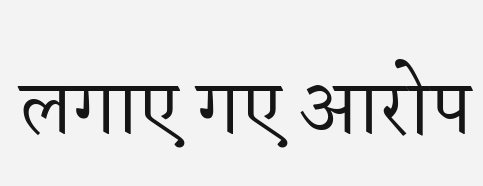लगाए गए आरोप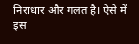निराधार और गलत है। ऐसे में इस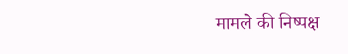मामले की निष्पक्ष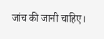जांच की जानी चाहिए।